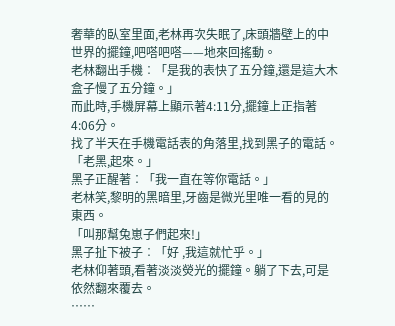奢華的臥室里面,老林再次失眠了,床頭牆壁上的中世界的擺鐘,吧嗒吧嗒——地來回搖動。
老林翻出手機︰「是我的表快了五分鐘,還是這大木盒子慢了五分鐘。」
而此時,手機屏幕上顯示著4:11分,擺鐘上正指著4:06分。
找了半天在手機電話表的角落里,找到黑子的電話。
「老黑,起來。」
黑子正醒著︰「我一直在等你電話。」
老林笑,黎明的黑暗里,牙齒是微光里唯一看的見的東西。
「叫那幫兔崽子們起來!」
黑子扯下被子︰「好 ,我這就忙乎。」
老林仰著頭,看著淡淡熒光的擺鐘。躺了下去,可是依然翻來覆去。
……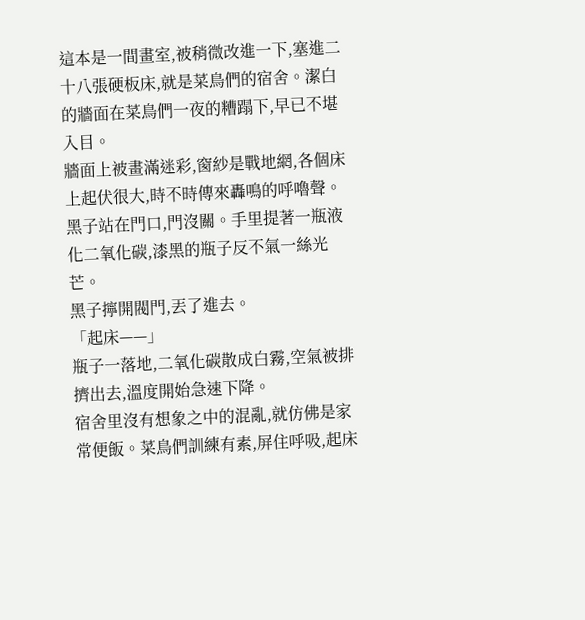這本是一間畫室,被稍微改進一下,塞進二十八張硬板床,就是菜鳥們的宿舍。潔白的牆面在菜鳥們一夜的糟蹋下,早已不堪入目。
牆面上被畫滿迷彩,窗紗是戰地網,各個床上起伏很大,時不時傳來轟鳴的呼嚕聲。
黑子站在門口,門沒關。手里提著一瓶液化二氧化碳,漆黑的瓶子反不氣一絲光芒。
黑子擰開閥門,丟了進去。
「起床——」
瓶子一落地,二氧化碳散成白霧,空氣被排擠出去,溫度開始急速下降。
宿舍里沒有想象之中的混亂,就仿佛是家常便飯。菜鳥們訓練有素,屏住呼吸,起床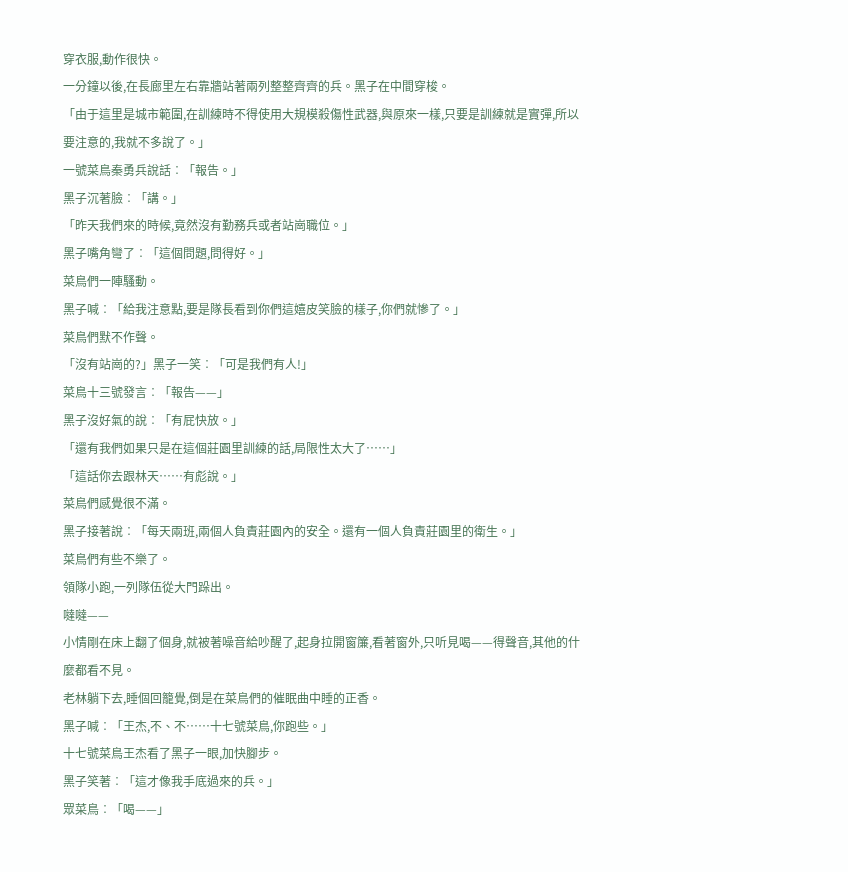穿衣服,動作很快。
一分鐘以後,在長廊里左右靠牆站著兩列整整齊齊的兵。黑子在中間穿梭。
「由于這里是城市範圍,在訓練時不得使用大規模殺傷性武器,與原來一樣,只要是訓練就是實彈,所以要注意的,我就不多說了。」
一號菜鳥秦勇兵說話︰「報告。」
黑子沉著臉︰「講。」
「昨天我們來的時候,竟然沒有勤務兵或者站崗職位。」
黑子嘴角彎了︰「這個問題,問得好。」
菜鳥們一陣騷動。
黑子喊︰「給我注意點,要是隊長看到你們這嬉皮笑臉的樣子,你們就慘了。」
菜鳥們默不作聲。
「沒有站崗的?」黑子一笑︰「可是我們有人!」
菜鳥十三號發言︰「報告——」
黑子沒好氣的說︰「有屁快放。」
「還有我們如果只是在這個莊園里訓練的話,局限性太大了……」
「這話你去跟林天……有彪說。」
菜鳥們感覺很不滿。
黑子接著說︰「每天兩班,兩個人負責莊園內的安全。還有一個人負責莊園里的衛生。」
菜鳥們有些不樂了。
領隊小跑,一列隊伍從大門跺出。
噠噠——
小情剛在床上翻了個身,就被著噪音給吵醒了,起身拉開窗簾,看著窗外,只听見喝——得聲音,其他的什麼都看不見。
老林躺下去,睡個回籠覺,倒是在菜鳥們的催眠曲中睡的正香。
黑子喊︰「王杰,不、不……十七號菜鳥,你跑些。」
十七號菜鳥王杰看了黑子一眼,加快腳步。
黑子笑著︰「這才像我手底過來的兵。」
眾菜鳥︰「喝——」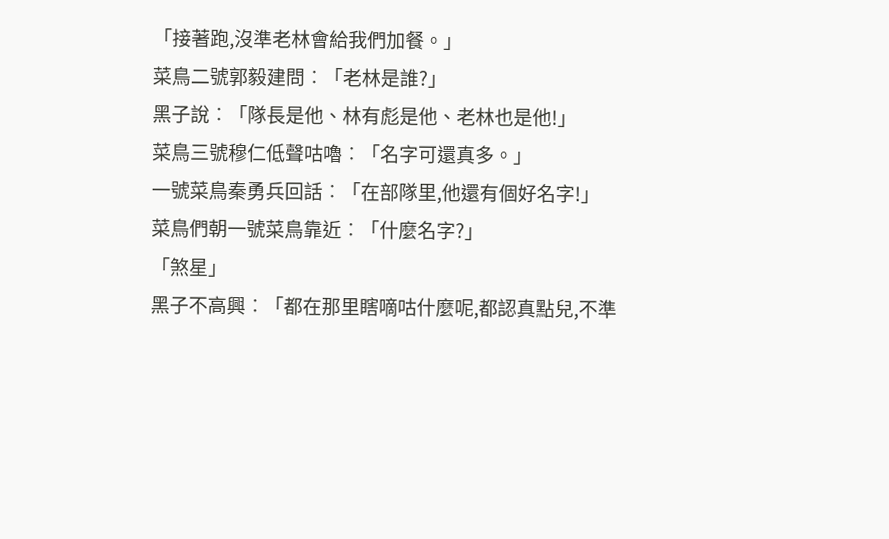「接著跑,沒準老林會給我們加餐。」
菜鳥二號郭毅建問︰「老林是誰?」
黑子說︰「隊長是他、林有彪是他、老林也是他!」
菜鳥三號穆仁低聲咕嚕︰「名字可還真多。」
一號菜鳥秦勇兵回話︰「在部隊里,他還有個好名字!」
菜鳥們朝一號菜鳥靠近︰「什麼名字?」
「煞星」
黑子不高興︰「都在那里瞎嘀咕什麼呢,都認真點兒,不準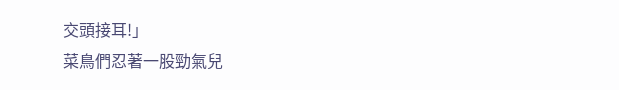交頭接耳!」
菜鳥們忍著一股勁氣兒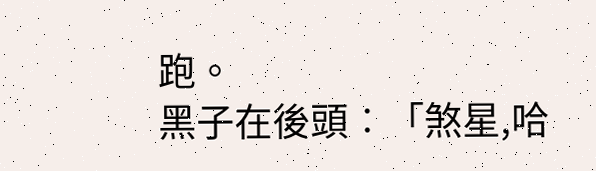跑。
黑子在後頭︰「煞星,哈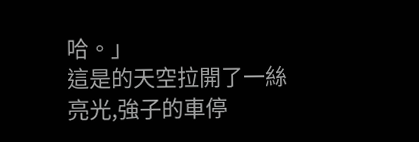哈。」
這是的天空拉開了一絲亮光,強子的車停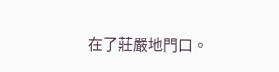在了莊嚴地門口。